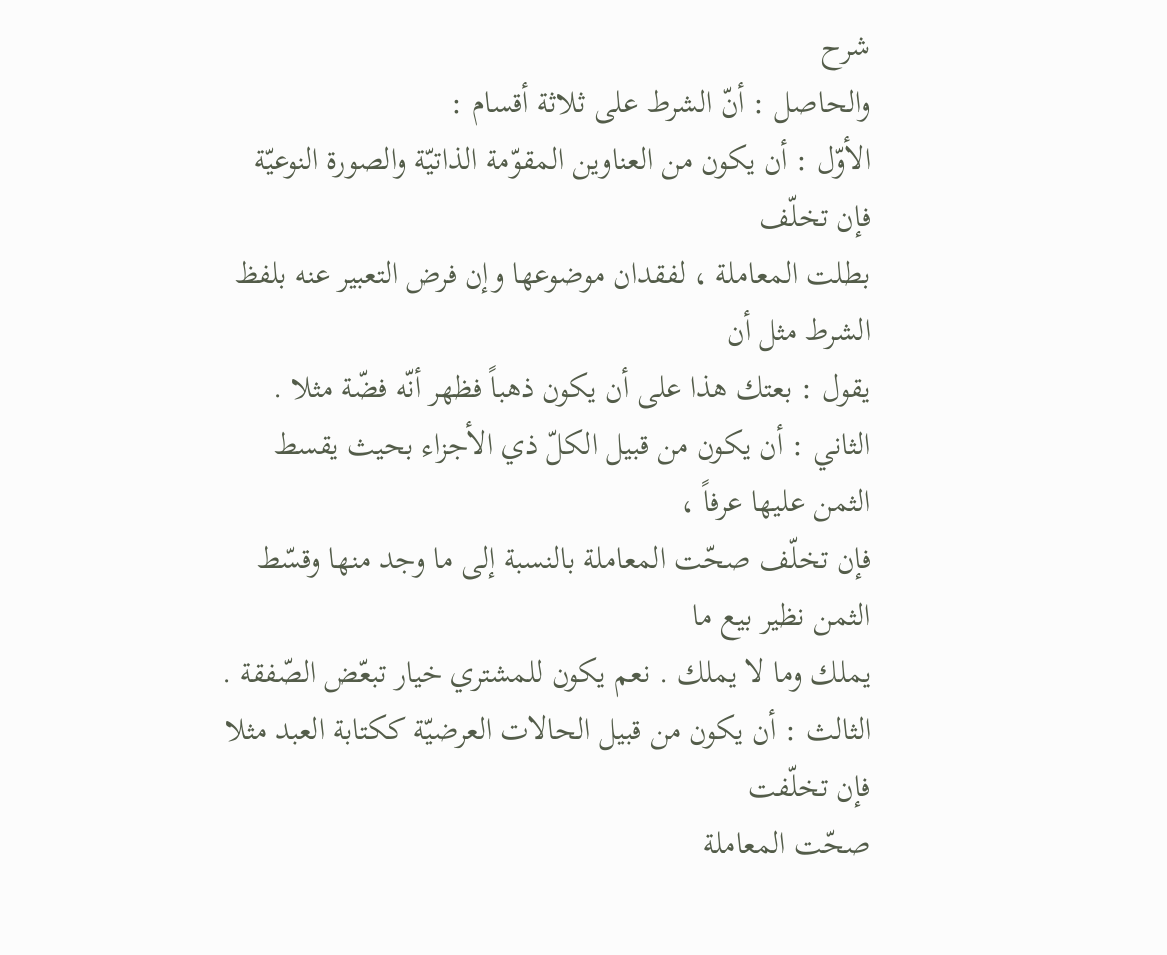شرح
والحاصل : أنّ الشرط على ثلاثة أقسام :
الأوّل : أن يكون من العناوين المقوّمة الذاتيّة والصورة النوعيّة فإن تخلّف
بطلت المعاملة ، لفقدان موضوعها وإن فرض التعبير عنه بلفظ الشرط مثل أن
يقول : بعتك هذا على أن يكون ذهباً فظهر أنّه فضّة مثلا .
الثاني : أن يكون من قبيل الكلّ ذي الأجزاء بحيث يقسط الثمن عليها عرفاً ،
فإن تخلّف صحّت المعاملة بالنسبة إلى ما وجد منها وقسّط الثمن نظير بيع ما
يملك وما لا يملك . نعم يكون للمشتري خيار تبعّض الصّفقة .
الثالث : أن يكون من قبيل الحالات العرضيّة ككتابة العبد مثلا فإن تخلّفت
صحّت المعاملة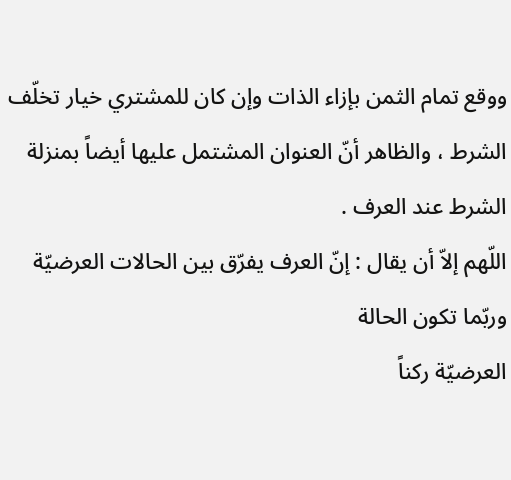ووقع تمام الثمن بإزاء الذات وإن كان للمشتري خيار تخلّف
الشرط ، والظاهر أنّ العنوان المشتمل عليها أيضاً بمنزلة الشرط عند العرف .
اللّهم إلاّ أن يقال : إنّ العرف يفرّق بين الحالات العرضيّة وربّما تكون الحالة
العرضيّة ركناً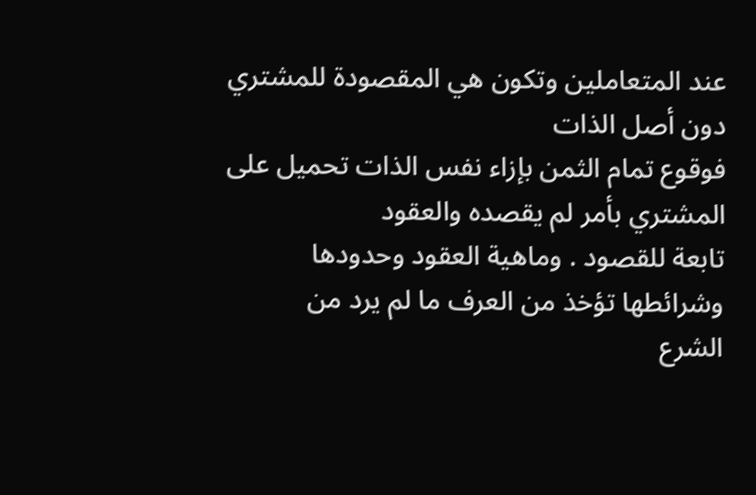عند المتعاملين وتكون هي المقصودة للمشتري دون أصل الذات
فوقوع تمام الثمن بإزاء نفس الذات تحميل على المشتري بأمر لم يقصده والعقود
تابعة للقصود . وماهية العقود وحدودها وشرائطها تؤخذ من العرف ما لم يرد من
الشرع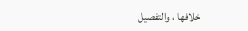خلافها ، والتفصيل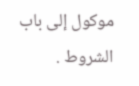موكول إلى باب الشروط .